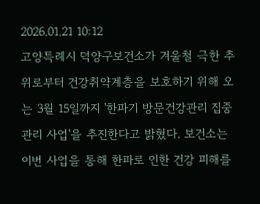2026.01.21 10:12
고양특례시 덕양구보건소가 겨울철 극한 추위로부터 건강취약계층을 보호하기 위해 오는 3월 15일까지 '한파기 방문건강관리 집중관리 사업'을 추진한다고 밝혔다. 보건소는 이번 사업을 통해 한파로 인한 건강 피해를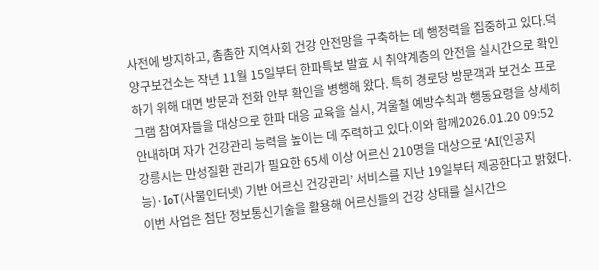사전에 방지하고, 촘촘한 지역사회 건강 안전망을 구축하는 데 행정력을 집중하고 있다.덕양구보건소는 작년 11월 15일부터 한파특보 발효 시 취약계층의 안전을 실시간으로 확인하기 위해 대면 방문과 전화 안부 확인을 병행해 왔다. 특히 경로당 방문객과 보건소 프로그램 참여자들을 대상으로 한파 대응 교육을 실시, 겨울철 예방수칙과 행동요령을 상세히 안내하며 자가 건강관리 능력을 높이는 데 주력하고 있다.이와 함께2026.01.20 09:52
강릉시는 만성질환 관리가 필요한 65세 이상 어르신 210명을 대상으로 ‘AI(인공지능)·IoT(사물인터넷) 기반 어르신 건강관리’ 서비스를 지난 19일부터 제공한다고 밝혔다. 이번 사업은 첨단 정보통신기술을 활용해 어르신들의 건강 상태를 실시간으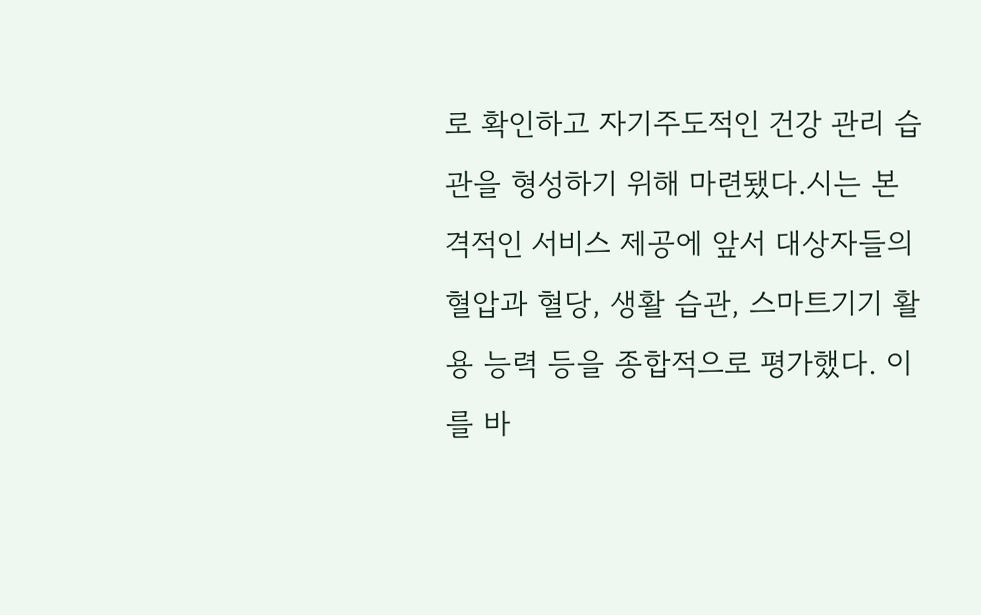로 확인하고 자기주도적인 건강 관리 습관을 형성하기 위해 마련됐다.시는 본격적인 서비스 제공에 앞서 대상자들의 혈압과 혈당, 생활 습관, 스마트기기 활용 능력 등을 종합적으로 평가했다. 이를 바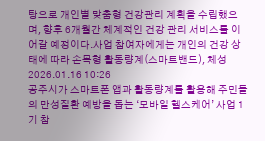탕으로 개인별 맞춤형 건강관리 계획을 수립했으며, 향후 6개월간 체계적인 건강 관리 서비스를 이어갈 예정이다.사업 참여자에게는 개인의 건강 상태에 따라 손목형 활동량계(스마트밴드), 체성2026.01.16 10:26
공주시가 스마트폰 앱과 활동량계를 활용해 주민들의 만성질환 예방을 돕는 ‘모바일 헬스케어’ 사업 1기 참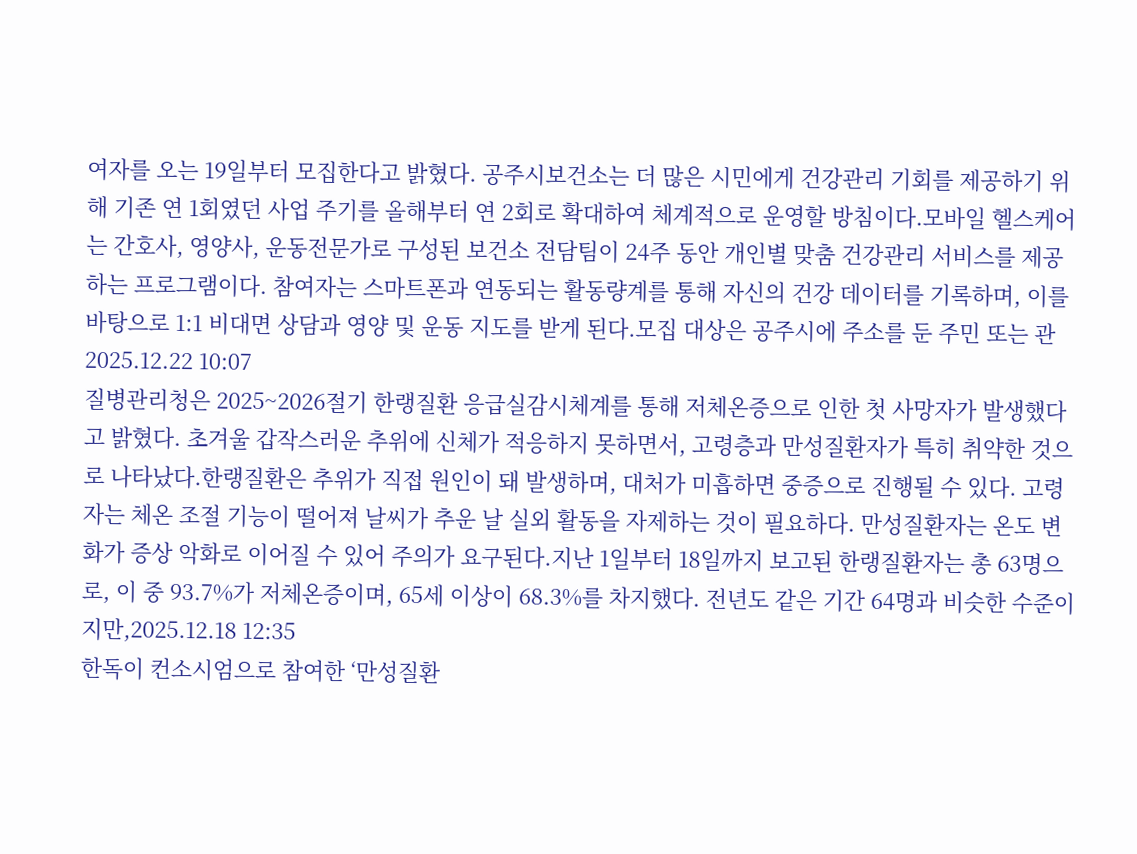여자를 오는 19일부터 모집한다고 밝혔다. 공주시보건소는 더 많은 시민에게 건강관리 기회를 제공하기 위해 기존 연 1회였던 사업 주기를 올해부터 연 2회로 확대하여 체계적으로 운영할 방침이다.모바일 헬스케어는 간호사, 영양사, 운동전문가로 구성된 보건소 전담팀이 24주 동안 개인별 맞춤 건강관리 서비스를 제공하는 프로그램이다. 참여자는 스마트폰과 연동되는 활동량계를 통해 자신의 건강 데이터를 기록하며, 이를 바탕으로 1:1 비대면 상담과 영양 및 운동 지도를 받게 된다.모집 대상은 공주시에 주소를 둔 주민 또는 관2025.12.22 10:07
질병관리청은 2025~2026절기 한랭질환 응급실감시체계를 통해 저체온증으로 인한 첫 사망자가 발생했다고 밝혔다. 초겨울 갑작스러운 추위에 신체가 적응하지 못하면서, 고령층과 만성질환자가 특히 취약한 것으로 나타났다.한랭질환은 추위가 직접 원인이 돼 발생하며, 대처가 미흡하면 중증으로 진행될 수 있다. 고령자는 체온 조절 기능이 떨어져 날씨가 추운 날 실외 활동을 자제하는 것이 필요하다. 만성질환자는 온도 변화가 증상 악화로 이어질 수 있어 주의가 요구된다.지난 1일부터 18일까지 보고된 한랭질환자는 총 63명으로, 이 중 93.7%가 저체온증이며, 65세 이상이 68.3%를 차지했다. 전년도 같은 기간 64명과 비슷한 수준이지만,2025.12.18 12:35
한독이 컨소시엄으로 참여한 ‘만성질환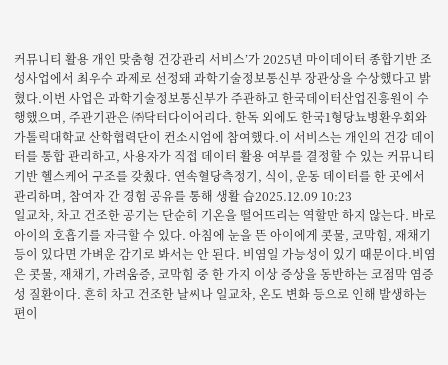커뮤니티 활용 개인 맞춤형 건강관리 서비스’가 2025년 마이데이터 종합기반 조성사업에서 최우수 과제로 선정돼 과학기술정보통신부 장관상을 수상했다고 밝혔다.이번 사업은 과학기술정보통신부가 주관하고 한국데이터산업진흥원이 수행했으며, 주관기관은 ㈜닥터다이어리다. 한독 외에도 한국1형당뇨병환우회와 가톨릭대학교 산학협력단이 컨소시엄에 참여했다.이 서비스는 개인의 건강 데이터를 통합 관리하고, 사용자가 직접 데이터 활용 여부를 결정할 수 있는 커뮤니티 기반 헬스케어 구조를 갖췄다. 연속혈당측정기, 식이, 운동 데이터를 한 곳에서 관리하며, 참여자 간 경험 공유를 통해 생활 습2025.12.09 10:23
일교차, 차고 건조한 공기는 단순히 기온을 떨어뜨리는 역할만 하지 않는다. 바로 아이의 호흡기를 자극할 수 있다. 아침에 눈을 뜬 아이에게 콧물, 코막힘, 재채기 등이 있다면 가벼운 감기로 봐서는 안 된다. 비염일 가능성이 있기 때문이다.비염은 콧물, 재채기, 가려움증, 코막힘 중 한 가지 이상 증상을 동반하는 코점막 염증성 질환이다. 흔히 차고 건조한 날씨나 일교차, 온도 변화 등으로 인해 발생하는 편이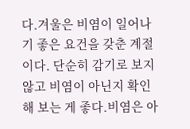다.겨울은 비염이 일어나기 좋은 요건을 갖춘 계절이다. 단순히 감기로 보지 않고 비염이 아닌지 확인해 보는 게 좋다.비염은 아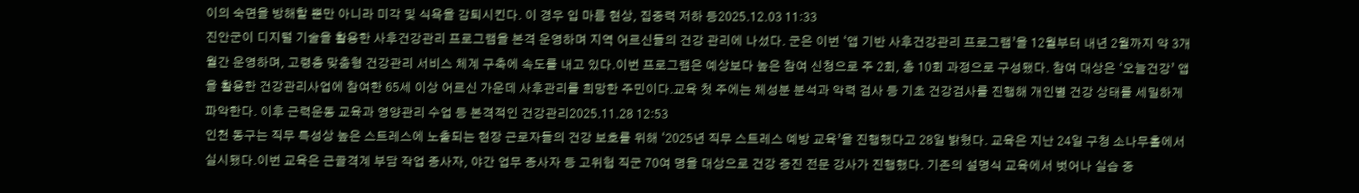이의 숙면을 방해할 뿐만 아니라 미각 및 식욕을 감퇴시킨다. 이 경우 입 마름 현상, 집중력 저하 등2025.12.03 11:33
진안군이 디지털 기술을 활용한 사후건강관리 프로그램을 본격 운영하며 지역 어르신들의 건강 관리에 나섰다. 군은 이번 ‘앱 기반 사후건강관리 프로그램’을 12월부터 내년 2월까지 약 3개월간 운영하며, 고령층 맞춤형 건강관리 서비스 체계 구축에 속도를 내고 있다.이번 프로그램은 예상보다 높은 참여 신청으로 주 2회, 총 10회 과정으로 구성됐다. 참여 대상은 ‘오늘건강’ 앱을 활용한 건강관리사업에 참여한 65세 이상 어르신 가운데 사후관리를 희망한 주민이다.교육 첫 주에는 체성분 분석과 악력 검사 등 기초 건강검사를 진행해 개인별 건강 상태를 세밀하게 파악한다. 이후 근력운동 교육과 영양관리 수업 등 본격적인 건강관리2025.11.28 12:53
인천 동구는 직무 특성상 높은 스트레스에 노출되는 현장 근로자들의 건강 보호를 위해 ‘2025년 직무 스트레스 예방 교육’을 진행했다고 28일 밝혔다. 교육은 지난 24일 구청 소나무홀에서 실시됐다.이번 교육은 근골격계 부담 작업 종사자, 야간 업무 종사자 등 고위험 직군 70여 명을 대상으로 건강 증진 전문 강사가 진행했다. 기존의 설명식 교육에서 벗어나 실습 중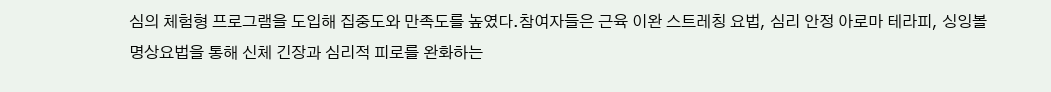심의 체험형 프로그램을 도입해 집중도와 만족도를 높였다.참여자들은 근육 이완 스트레칭 요법, 심리 안정 아로마 테라피, 싱잉볼 명상요법을 통해 신체 긴장과 심리적 피로를 완화하는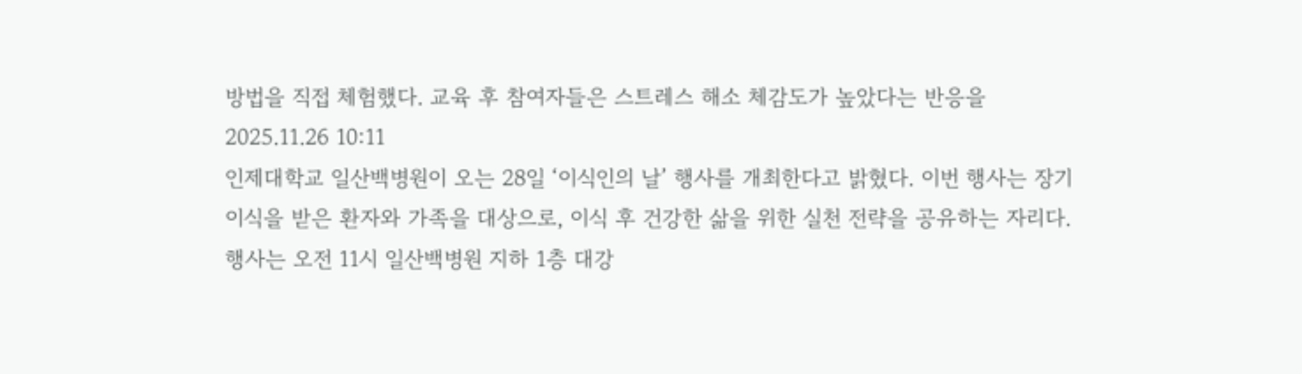방법을 직접 체험했다. 교육 후 참여자들은 스트레스 해소 체감도가 높았다는 반응을2025.11.26 10:11
인제대학교 일산백병원이 오는 28일 ‘이식인의 날’ 행사를 개최한다고 밝혔다. 이번 행사는 장기이식을 받은 환자와 가족을 대상으로, 이식 후 건강한 삶을 위한 실천 전략을 공유하는 자리다.행사는 오전 11시 일산백병원 지하 1층 대강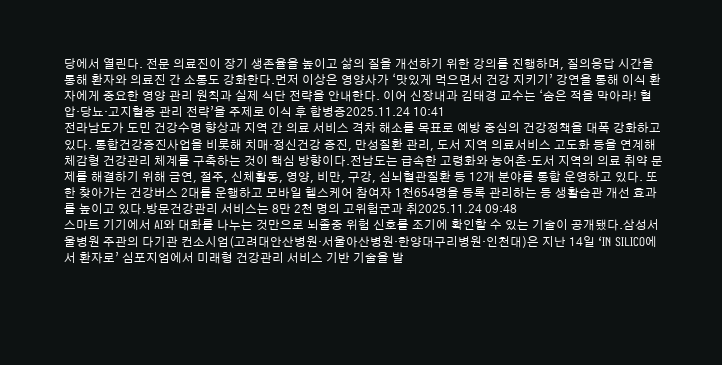당에서 열린다. 전문 의료진이 장기 생존율을 높이고 삶의 질을 개선하기 위한 강의를 진행하며, 질의응답 시간을 통해 환자와 의료진 간 소통도 강화한다.먼저 이상은 영양사가 ‘맛있게 먹으면서 건강 지키기’ 강연을 통해 이식 환자에게 중요한 영양 관리 원칙과 실제 식단 전략을 안내한다. 이어 신장내과 김태경 교수는 ‘숨은 적을 막아라! 혈압·당뇨·고지혈증 관리 전략’을 주제로 이식 후 합병증2025.11.24 10:41
전라남도가 도민 건강수명 향상과 지역 간 의료 서비스 격차 해소를 목표로 예방 중심의 건강정책을 대폭 강화하고 있다. 통합건강증진사업을 비롯해 치매·정신건강 증진, 만성질환 관리, 도서 지역 의료서비스 고도화 등을 연계해 체감형 건강관리 체계를 구축하는 것이 핵심 방향이다.전남도는 급속한 고령화와 농어촌·도서 지역의 의료 취약 문제를 해결하기 위해 금연, 절주, 신체활동, 영양, 비만, 구강, 심뇌혈관질환 등 12개 분야를 통합 운영하고 있다. 또한 찾아가는 건강버스 2대를 운행하고 모바일 헬스케어 참여자 1천654명을 등록 관리하는 등 생활습관 개선 효과를 높이고 있다.방문건강관리 서비스는 8만 2천 명의 고위험군과 취2025.11.24 09:48
스마트 기기에서 AI와 대화를 나누는 것만으로 뇌졸중 위험 신호를 조기에 확인할 수 있는 기술이 공개됐다.삼성서울병원 주관의 다기관 컨소시엄(고려대안산병원·서울아산병원·한양대구리병원·인천대)은 지난 14일 ‘IN SILICO에서 환자로’ 심포지엄에서 미래형 건강관리 서비스 기반 기술을 발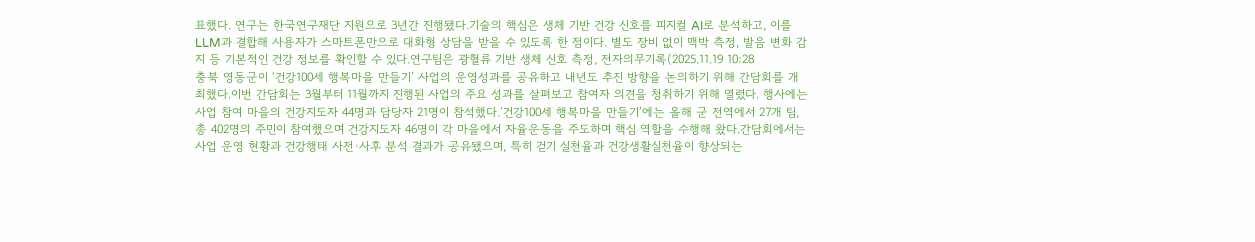표했다. 연구는 한국연구재단 지원으로 3년간 진행됐다.기술의 핵심은 생체 기반 건강 신호를 피지컬 AI로 분석하고, 이를 LLM과 결합해 사용자가 스마트폰만으로 대화형 상담을 받을 수 있도록 한 점이다. 별도 장비 없이 맥박 측정, 발음 변화 감지 등 기본적인 건강 정보를 확인할 수 있다.연구팀은 광혈류 기반 생체 신호 측정, 전자의무기록(2025.11.19 10:28
충북 영동군이 ‘건강100세 행복마을 만들기’ 사업의 운영성과를 공유하고 내년도 추진 방향을 논의하기 위해 간담회를 개최했다.이번 간담회는 3월부터 11월까지 진행된 사업의 주요 성과를 살펴보고 참여자 의견을 청취하기 위해 열렸다. 행사에는 사업 참여 마을의 건강지도자 44명과 담당자 21명이 참석했다.‘건강100세 행복마을 만들기’에는 올해 군 전역에서 27개 팀, 총 402명의 주민이 참여했으며 건강지도자 46명이 각 마을에서 자율운동을 주도하며 핵심 역할을 수행해 왔다.간담회에서는 사업 운영 현황과 건강행태 사전·사후 분석 결과가 공유됐으며, 특히 걷기 실천율과 건강생활실천율이 향상되는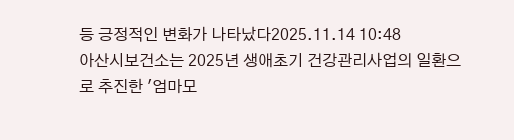등 긍정적인 변화가 나타났다2025.11.14 10:48
아산시보건소는 2025년 생애초기 건강관리사업의 일환으로 추진한 '엄마모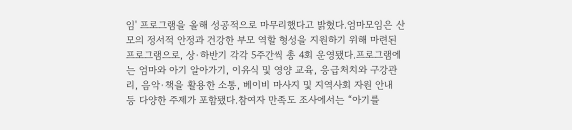임' 프로그램을 올해 성공적으로 마무리했다고 밝혔다.엄마모임은 산모의 정서적 안정과 건강한 부모 역할 형성을 지원하기 위해 마련된 프로그램으로, 상·하반기 각각 5주간씩 총 4회 운영됐다.프로그램에는 엄마와 아기 알아가기, 이유식 및 영양 교육, 응급처치와 구강관리, 음악·책을 활용한 소통, 베이비 마사지 및 지역사회 자원 안내 등 다양한 주제가 포함됐다.참여자 만족도 조사에서는 “아기를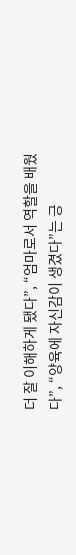더 잘 이해하게 됐다”, “엄마로서 역할을 배웠다”, “양육에 자신감이 생겼다”는 긍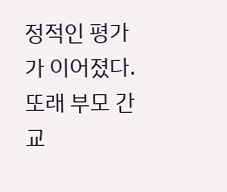정적인 평가가 이어졌다. 또래 부모 간 교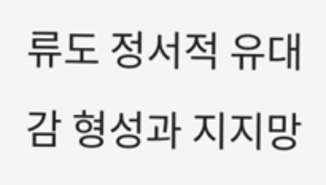류도 정서적 유대감 형성과 지지망